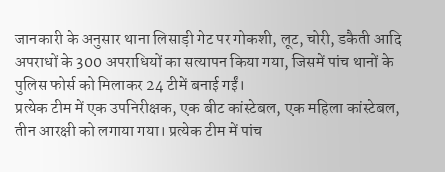जानकारी के अनुसार थाना लिसाड़ी गेट पर गोकशी, लूट, चोरी, डकैती आदि अपराधों के 300 अपराधियों का सत्यापन किया गया, जिसमें पांच थानों के पुलिस फोर्स को मिलाकर 24 टीमें बनाई गईं।
प्रत्येक टीम में एक उपनिरीक्षक, एक बीट कांस्टेबल, एक महिला कांस्टेबल, तीन आरक्षी को लगाया गया। प्रत्येक टीम में पांच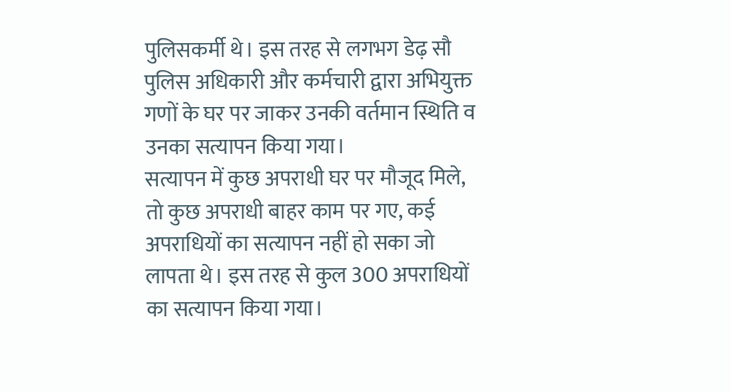पुलिसकर्मी थे। इस तरह से लगभग डेढ़ सौ पुलिस अधिकारी और कर्मचारी द्वारा अभियुक्त गणों के घर पर जाकर उनकी वर्तमान स्थिति व उनका सत्यापन किया गया।
सत्यापन में कुछ अपराधी घर पर मौजूद मिले, तो कुछ अपराधी बाहर काम पर गए, कई अपराधियों का सत्यापन नहीं हो सका जो लापता थे। इस तरह से कुल 300 अपराधियों का सत्यापन किया गया।